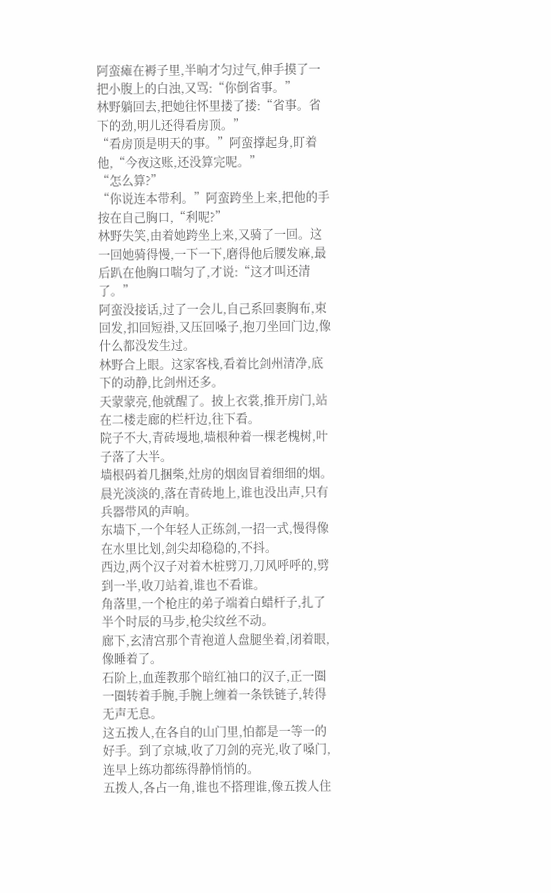阿蛮瘫在褥子里,半晌才匀过气,伸手摸了一把小腹上的白浊,又骂:“你倒省事。”
林野躺回去,把她往怀里搂了搂:“省事。省下的劲,明儿还得看房顶。”
“看房顶是明天的事。”阿蛮撑起身,盯着他,“今夜这账,还没算完呢。”
“怎么算?”
“你说连本带利。”阿蛮跨坐上来,把他的手按在自己胸口,“利呢?”
林野失笑,由着她跨坐上来,又骑了一回。这一回她骑得慢,一下一下,磨得他后腰发麻,最后趴在他胸口喘匀了,才说:“这才叫还清了。”
阿蛮没接话,过了一会儿,自己系回裹胸布,束回发,扣回短褂,又压回嗓子,抱刀坐回门边,像什么都没发生过。
林野合上眼。这家客栈,看着比剑州清净,底下的动静,比剑州还多。
天蒙蒙亮,他就醒了。披上衣裳,推开房门,站在二楼走廊的栏杆边,往下看。
院子不大,青砖墁地,墙根种着一棵老槐树,叶子落了大半。
墙根码着几捆柴,灶房的烟囱冒着细细的烟。
晨光淡淡的,落在青砖地上,谁也没出声,只有兵器带风的声响。
东墙下,一个年轻人正练剑,一招一式,慢得像在水里比划,剑尖却稳稳的,不抖。
西边,两个汉子对着木桩劈刀,刀风呼呼的,劈到一半,收刀站着,谁也不看谁。
角落里,一个枪庄的弟子端着白蜡杆子,扎了半个时辰的马步,枪尖纹丝不动。
廊下,玄清宫那个青袍道人盘腿坐着,闭着眼,像睡着了。
石阶上,血莲教那个暗红袖口的汉子,正一圈一圈转着手腕,手腕上缠着一条铁链子,转得无声无息。
这五拨人,在各自的山门里,怕都是一等一的好手。到了京城,收了刀剑的亮光,收了嗓门,连早上练功都练得静悄悄的。
五拨人,各占一角,谁也不搭理谁,像五拨人住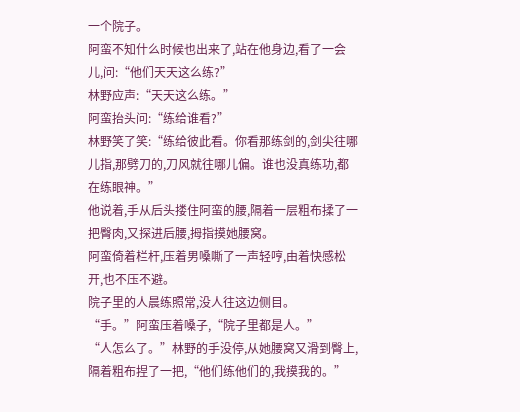一个院子。
阿蛮不知什么时候也出来了,站在他身边,看了一会儿,问:“他们天天这么练?”
林野应声:“天天这么练。”
阿蛮抬头问:“练给谁看?”
林野笑了笑:“练给彼此看。你看那练剑的,剑尖往哪儿指,那劈刀的,刀风就往哪儿偏。谁也没真练功,都在练眼神。”
他说着,手从后头搂住阿蛮的腰,隔着一层粗布揉了一把臀肉,又探进后腰,拇指摸她腰窝。
阿蛮倚着栏杆,压着男嗓嘶了一声轻哼,由着快感松开,也不压不避。
院子里的人晨练照常,没人往这边侧目。
“手。”阿蛮压着嗓子,“院子里都是人。”
“人怎么了。”林野的手没停,从她腰窝又滑到臀上,隔着粗布捏了一把,“他们练他们的,我摸我的。”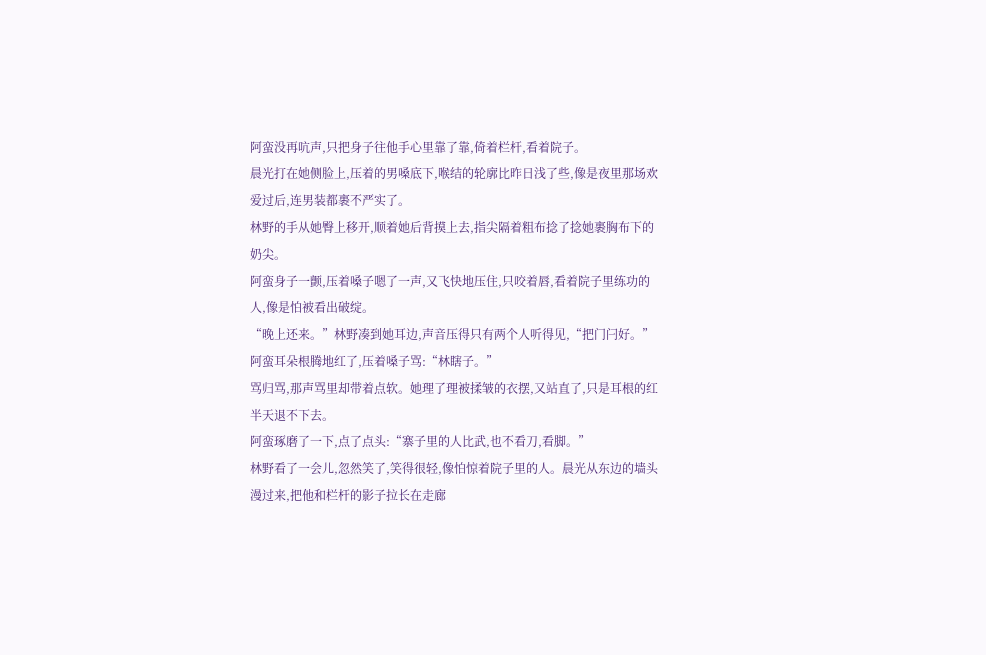阿蛮没再吭声,只把身子往他手心里靠了靠,倚着栏杆,看着院子。
晨光打在她侧脸上,压着的男嗓底下,喉结的轮廓比昨日浅了些,像是夜里那场欢爱过后,连男装都裹不严实了。
林野的手从她臀上移开,顺着她后背摸上去,指尖隔着粗布捻了捻她裹胸布下的奶尖。
阿蛮身子一颤,压着嗓子嗯了一声,又飞快地压住,只咬着唇,看着院子里练功的人,像是怕被看出破绽。
“晚上还来。”林野凑到她耳边,声音压得只有两个人听得见,“把门闩好。”
阿蛮耳朵根腾地红了,压着嗓子骂:“林瞎子。”
骂归骂,那声骂里却带着点软。她理了理被揉皱的衣摆,又站直了,只是耳根的红半天退不下去。
阿蛮琢磨了一下,点了点头:“寨子里的人比武,也不看刀,看脚。”
林野看了一会儿,忽然笑了,笑得很轻,像怕惊着院子里的人。晨光从东边的墙头漫过来,把他和栏杆的影子拉长在走廊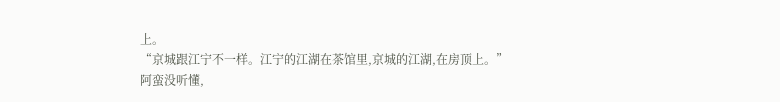上。
“京城跟江宁不一样。江宁的江湖在茶馆里,京城的江湖,在房顶上。”
阿蛮没听懂,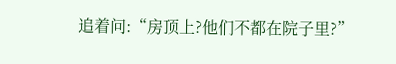追着问:“房顶上?他们不都在院子里?”